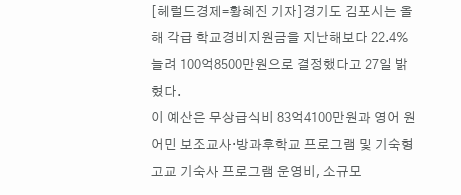[헤럴드경제=황혜진 기자]경기도 김포시는 올해 각급 학교경비지원금을 지난해보다 22.4% 늘려 100억8500만원으로 결정했다고 27일 밝혔다.
이 예산은 무상급식비 83억4100만원과 영어 원어민 보조교사·방과후학교 프로그램 및 기숙형 고교 기숙사 프로그램 운영비, 소규모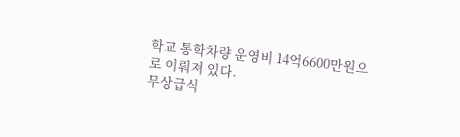학교 통학차량 운영비 14억6600만원으로 이뤄져 있다.
무상급식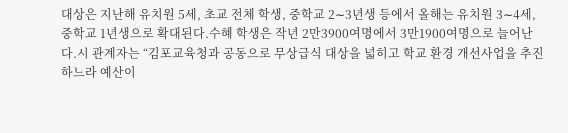대상은 지난해 유치원 5세, 초교 전체 학생, 중학교 2∼3년생 등에서 올해는 유치원 3∼4세, 중학교 1년생으로 확대된다.수혜 학생은 작년 2만3900여명에서 3만1900여명으로 늘어난다.시 관계자는 “김포교육청과 공동으로 무상급식 대상을 넓히고 학교 환경 개선사업을 추진하느라 예산이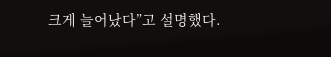크게 늘어났다”고 설명했다.